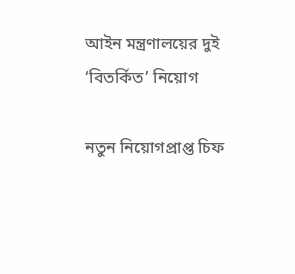আইন মন্ত্রণালয়ের দুই ‘বিতর্কিত’ নিয়োগ

নতুন নিয়োগপ্রাপ্ত চিফ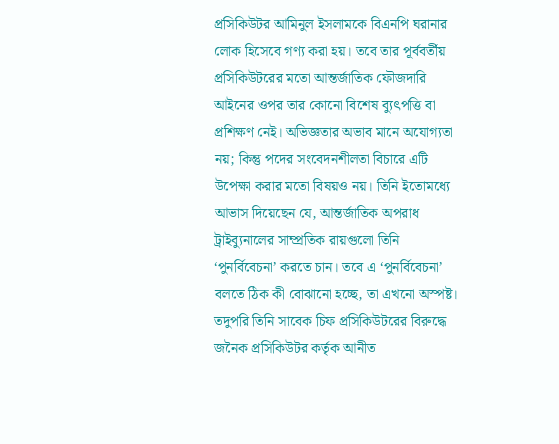প্রসিকিউটর আমিনুল ইসলামকে বিএনপি ঘরানার লোক হিসেবে গণ্য করা হয়। তবে তার পূর্ববর্তীয় প্রসিকিউটরের মতো আন্তর্জাতিক ফৌজদারি আইনের ওপর তার কোনো বিশেষ ব্যুৎপত্তি বা প্রশিক্ষণ নেই। অভিজ্ঞতার অভাব মানে অযোগ্যতা নয়; কিন্তু পদের সংবেদনশীলতা বিচারে এটি উপেক্ষা করার মতো বিষয়ও নয়। তিনি ইতোমধ্যে আভাস দিয়েছেন যে, আন্তর্জাতিক অপরাধ ট্রাইব্যুনালের সাম্প্রতিক রায়গুলো তিনি ‘পুনর্বিবেচনা’ করতে চান। তবে এ ‘পুনর্বিবেচনা’ বলতে ঠিক কী বোঝানো হচ্ছে, তা এখনো অস্পষ্ট। তদুপরি তিনি সাবেক চিফ প্রসিকিউটরের বিরুদ্ধে জনৈক প্রসিকিউটর কর্তৃক আনীত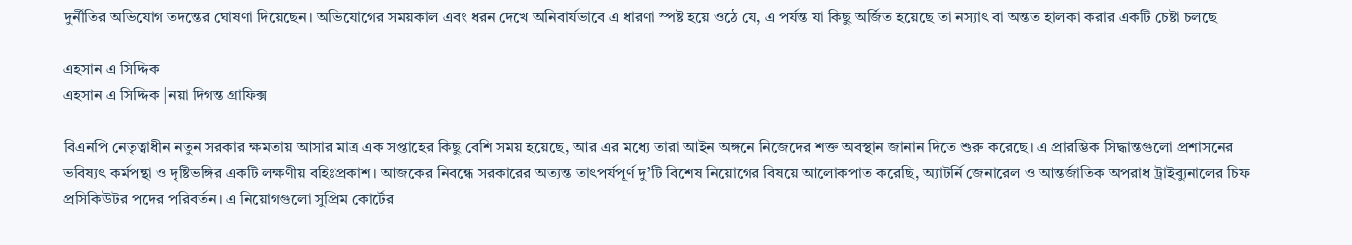দুর্নীতির অভিযোগ তদন্তের ঘোষণা দিয়েছেন। অভিযোগের সময়কাল এবং ধরন দেখে অনিবার্যভাবে এ ধারণা স্পষ্ট হয়ে ওঠে যে, এ পর্যন্ত যা কিছু অর্জিত হয়েছে তা নস্যাৎ বা অন্তত হালকা করার একটি চেষ্টা চলছে

এহসান এ সিদ্দিক
এহসান এ সিদ্দিক |নয়া দিগন্ত গ্রাফিক্স

বিএনপি নেতৃত্বাধীন নতুন সরকার ক্ষমতায় আসার মাত্র এক সপ্তাহের কিছু বেশি সময় হয়েছে, আর এর মধ্যে তারা আইন অঙ্গনে নিজেদের শক্ত অবস্থান জানান দিতে শুরু করেছে। এ প্রারম্ভিক সিদ্ধান্তগুলো প্রশাসনের ভবিষ্যৎ কর্মপন্থা ও দৃষ্টিভঙ্গির একটি লক্ষণীয় বহিঃপ্রকাশ। আজকের নিবন্ধে সরকারের অত্যন্ত তাৎপর্যপূর্ণ দু’টি বিশেষ নিয়োগের বিষয়ে আলোকপাত করেছি, অ্যাটর্নি জেনারেল ও আন্তর্জাতিক অপরাধ ট্রাইব্যুনালের চিফ প্রসিকিউটর পদের পরিবর্তন। এ নিয়োগগুলো সুপ্রিম কোর্টের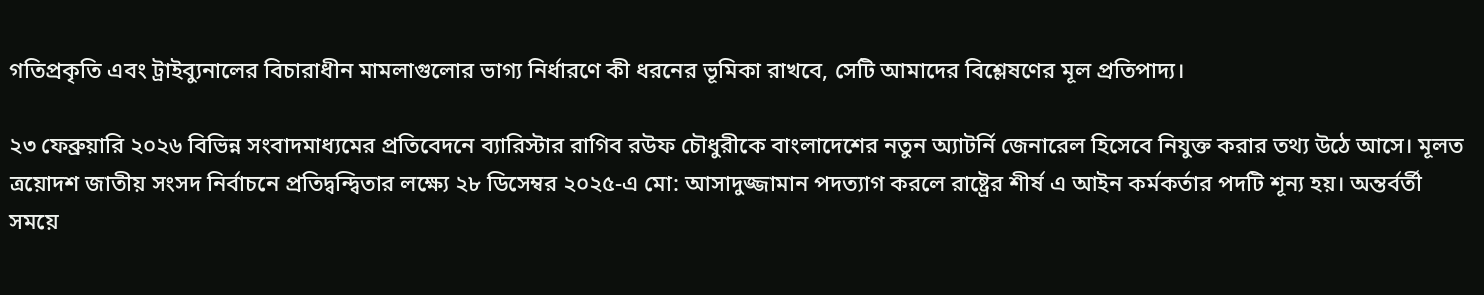গতিপ্রকৃতি এবং ট্রাইব্যুনালের বিচারাধীন মামলাগুলোর ভাগ্য নির্ধারণে কী ধরনের ভূমিকা রাখবে, সেটি আমাদের বিশ্লেষণের মূল প্রতিপাদ্য।

২৩ ফেব্রুয়ারি ২০২৬ বিভিন্ন সংবাদমাধ্যমের প্রতিবেদনে ব্যারিস্টার রাগিব রউফ চৌধুরীকে বাংলাদেশের নতুন অ্যাটর্নি জেনারেল হিসেবে নিযুক্ত করার তথ্য উঠে আসে। মূলত ত্রয়োদশ জাতীয় সংসদ নির্বাচনে প্রতিদ্বন্দ্বিতার লক্ষ্যে ২৮ ডিসেম্বর ২০২৫-এ মো: আসাদুজ্জামান পদত্যাগ করলে রাষ্ট্রের শীর্ষ এ আইন কর্মকর্তার পদটি শূন্য হয়। অন্তর্বর্তী সময়ে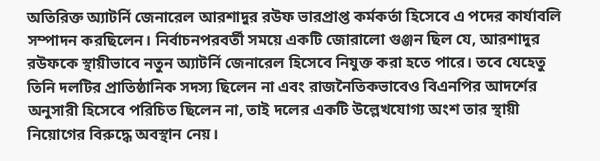অতিরিক্ত অ্যাটর্নি জেনারেল আরশাদুর রউফ ভারপ্রাপ্ত কর্মকর্তা হিসেবে এ পদের কার্যাবলি সম্পাদন করছিলেন। নির্বাচনপরবর্তী সময়ে একটি জোরালো গুঞ্জন ছিল যে, আরশাদুর রউফকে স্থায়ীভাবে নতুন অ্যাটর্নি জেনারেল হিসেবে নিযুক্ত করা হতে পারে। তবে যেহেতু তিনি দলটির প্রাতিষ্ঠানিক সদস্য ছিলেন না এবং রাজনৈতিকভাবেও বিএনপির আদর্শের অনুসারী হিসেবে পরিচিত ছিলেন না, তাই দলের একটি উল্লেখযোগ্য অংশ তার স্থায়ী নিয়োগের বিরুদ্ধে অবস্থান নেয়।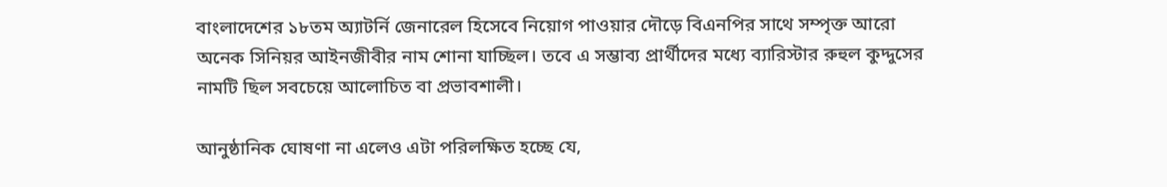বাংলাদেশের ১৮তম অ্যাটর্নি জেনারেল হিসেবে নিয়োগ পাওয়ার দৌড়ে বিএনপির সাথে সম্পৃক্ত আরো অনেক সিনিয়র আইনজীবীর নাম শোনা যাচ্ছিল। তবে এ সম্ভাব্য প্রার্থীদের মধ্যে ব্যারিস্টার রুহুল কুদ্দুসের নামটি ছিল সবচেয়ে আলোচিত বা প্রভাবশালী।

আনুষ্ঠানিক ঘোষণা না এলেও এটা পরিলক্ষিত হচ্ছে যে,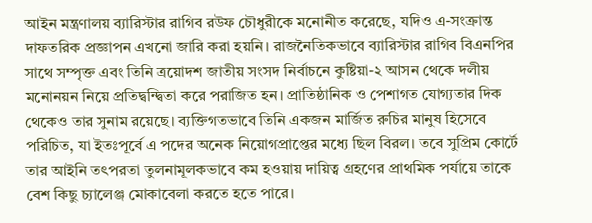আইন মন্ত্রণালয় ব্যারিস্টার রাগিব রউফ চৌধুরীকে মনোনীত করেছে, যদিও এ-সংক্রান্ত দাফতরিক প্রজ্ঞাপন এখনো জারি করা হয়নি। রাজনৈতিকভাবে ব্যারিস্টার রাগিব বিএনপির সাথে সম্পৃক্ত এবং তিনি ত্রয়োদশ জাতীয় সংসদ নির্বাচনে কুষ্টিয়া-২ আসন থেকে দলীয় মনোনয়ন নিয়ে প্রতিদ্বন্দ্বিতা করে পরাজিত হন। প্রাতিষ্ঠানিক ও পেশাগত যোগ্যতার দিক থেকেও তার সুনাম রয়েছে। ব্যক্তিগতভাবে তিনি একজন মার্জিত রুচির মানুষ হিসেবে পরিচিত, যা ইতঃপূর্বে এ পদের অনেক নিয়োগপ্রাপ্তের মধ্যে ছিল বিরল। তবে সুপ্রিম কোর্টে তার আইনি তৎপরতা তুলনামূলকভাবে কম হওয়ায় দায়িত্ব গ্রহণের প্রাথমিক পর্যায়ে তাকে বেশ কিছু চ্যালেঞ্জ মোকাবেলা করতে হতে পারে।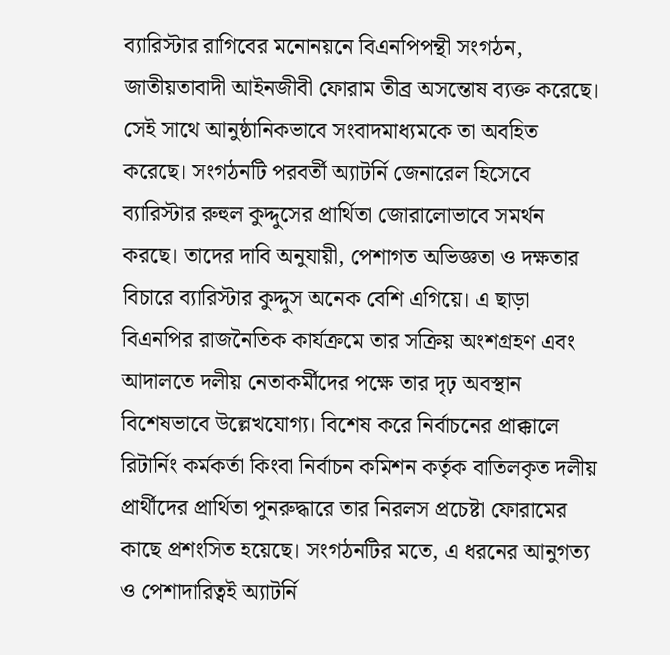ব্যারিস্টার রাগিবের মনোনয়নে বিএনপিপন্থী সংগঠন, জাতীয়তাবাদী আইনজীবী ফোরাম তীব্র অসন্তোষ ব্যক্ত করেছে। সেই সাথে আনুষ্ঠানিকভাবে সংবাদমাধ্যমকে তা অবহিত করেছে। সংগঠনটি পরবর্তী অ্যাটর্নি জেনারেল হিসেবে ব্যারিস্টার রুহুল কুদ্দুসের প্রার্থিতা জোরালোভাবে সমর্থন করছে। তাদের দাবি অনুযায়ী, পেশাগত অভিজ্ঞতা ও দক্ষতার বিচারে ব্যারিস্টার কুদ্দুস অনেক বেশি এগিয়ে। এ ছাড়া বিএনপির রাজনৈতিক কার্যক্রমে তার সক্রিয় অংশগ্রহণ এবং আদালতে দলীয় নেতাকর্মীদের পক্ষে তার দৃঢ় অবস্থান বিশেষভাবে উল্লেখযোগ্য। বিশেষ করে নির্বাচনের প্রাক্কালে রিটার্নিং কর্মকর্তা কিংবা নির্বাচন কমিশন কর্তৃক বাতিলকৃত দলীয় প্রার্থীদের প্রার্থিতা পুনরুদ্ধারে তার নিরলস প্রচেষ্টা ফোরামের কাছে প্রশংসিত হয়েছে। সংগঠনটির মতে, এ ধরনের আনুগত্য ও পেশাদারিত্বই অ্যাটর্নি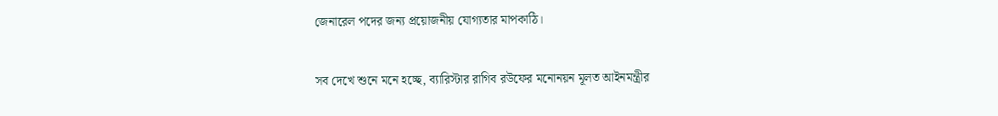জেনারেল পদের জন্য প্রয়োজনীয় যোগ্যতার মাপকাঠি।

সব দেখে শুনে মনে হচ্ছে, ব্যারিস্টার রাগিব রউফের মনোনয়ন মূলত আইনমন্ত্রীর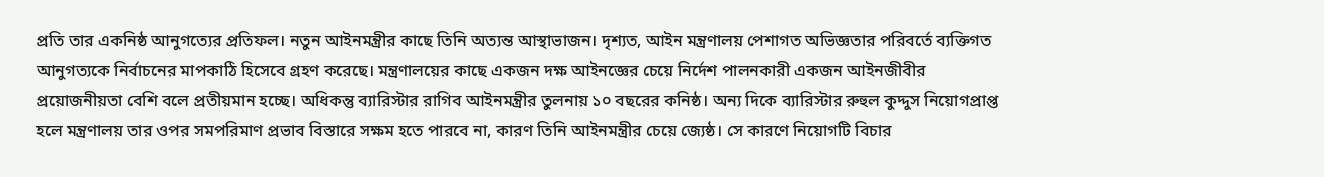প্রতি তার একনিষ্ঠ আনুগত্যের প্রতিফল। নতুন আইনমন্ত্রীর কাছে তিনি অত্যন্ত আস্থাভাজন। দৃশ্যত, আইন মন্ত্রণালয় পেশাগত অভিজ্ঞতার পরিবর্তে ব্যক্তিগত আনুগত্যকে নির্বাচনের মাপকাঠি হিসেবে গ্রহণ করেছে। মন্ত্রণালয়ের কাছে একজন দক্ষ আইনজ্ঞের চেয়ে নির্দেশ পালনকারী একজন আইনজীবীর প্রয়োজনীয়তা বেশি বলে প্রতীয়মান হচ্ছে। অধিকন্তু ব্যারিস্টার রাগিব আইনমন্ত্রীর তুলনায় ১০ বছরের কনিষ্ঠ। অন্য দিকে ব্যারিস্টার রুহুল কুদ্দুস নিয়োগপ্রাপ্ত হলে মন্ত্রণালয় তার ওপর সমপরিমাণ প্রভাব বিস্তারে সক্ষম হতে পারবে না, কারণ তিনি আইনমন্ত্রীর চেয়ে জ্যেষ্ঠ। সে কারণে নিয়োগটি বিচার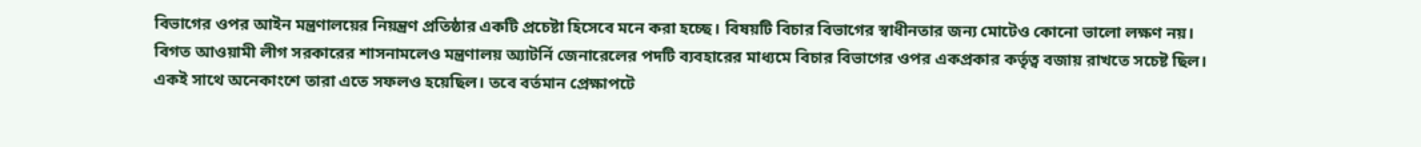বিভাগের ওপর আইন মন্ত্রণালয়ের নিয়ন্ত্রণ প্রতিষ্ঠার একটি প্রচেষ্টা হিসেবে মনে করা হচ্ছে। বিষয়টি বিচার বিভাগের স্বাধীনতার জন্য মোটেও কোনো ভালো লক্ষণ নয়। বিগত আওয়ামী লীগ সরকারের শাসনামলেও মন্ত্রণালয় অ্যাটর্নি জেনারেলের পদটি ব্যবহারের মাধ্যমে বিচার বিভাগের ওপর একপ্রকার কর্তৃত্ব বজায় রাখতে সচেষ্ট ছিল। একই সাথে অনেকাংশে তারা এতে সফলও হয়েছিল। তবে বর্তমান প্রেক্ষাপটে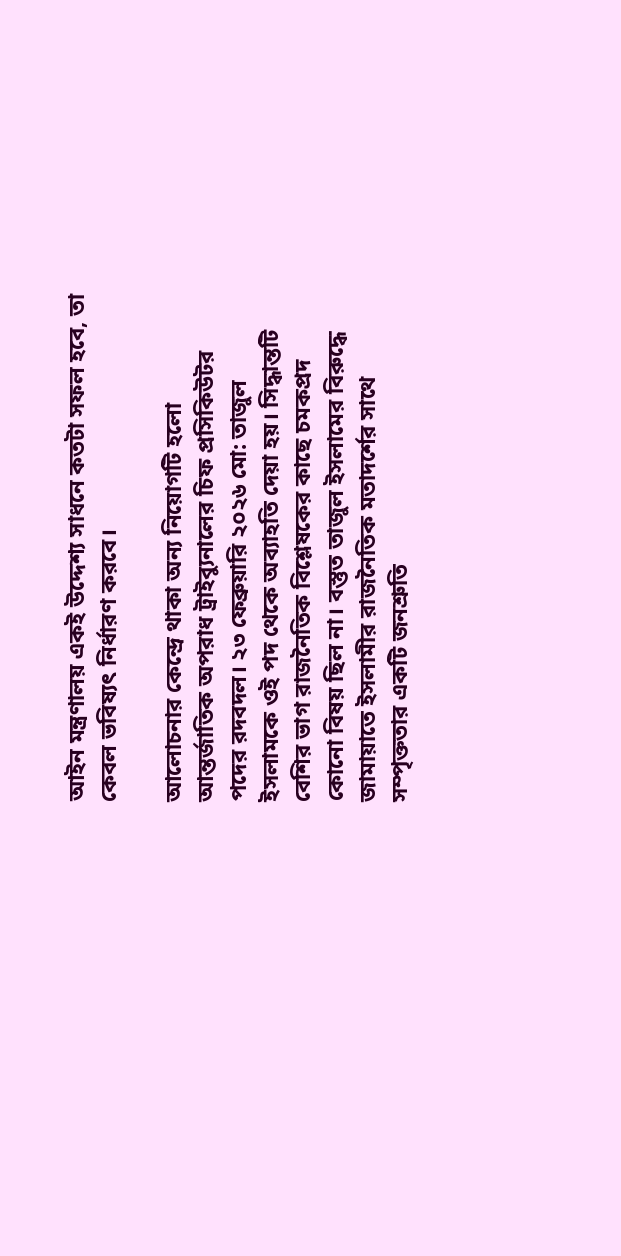আইন মন্ত্রণালয় একই উদ্দেশ্য সাধনে কতটা সফল হবে, তা কেবল ভবিষ্যৎ নির্ধারণ করবে।

আলোচনার কেন্দ্রে থাকা অন্য নিয়োগটি হলো আন্তর্জাতিক অপরাধ ট্রাইব্যুনালের চিফ প্রসিকিউটর পদের রদবদল। ২৩ ফেব্রুয়ারি ২০২৬ মো: তাজুল ইসলামকে ওই পদ থেকে অব্যাহতি দেয়া হয়। সিদ্ধান্তটি বেশির ভাগ রাজনৈতিক বিশ্লেষকের কাছে চমকপ্রদ কোনো বিষয় ছিল না। বস্তুত তাজুল ইসলামের বিরুদ্ধে জামায়াতে ইসলামীর রাজনৈতিক মতাদর্শের সাথে সম্পৃক্ততার একটি জনশ্রুতি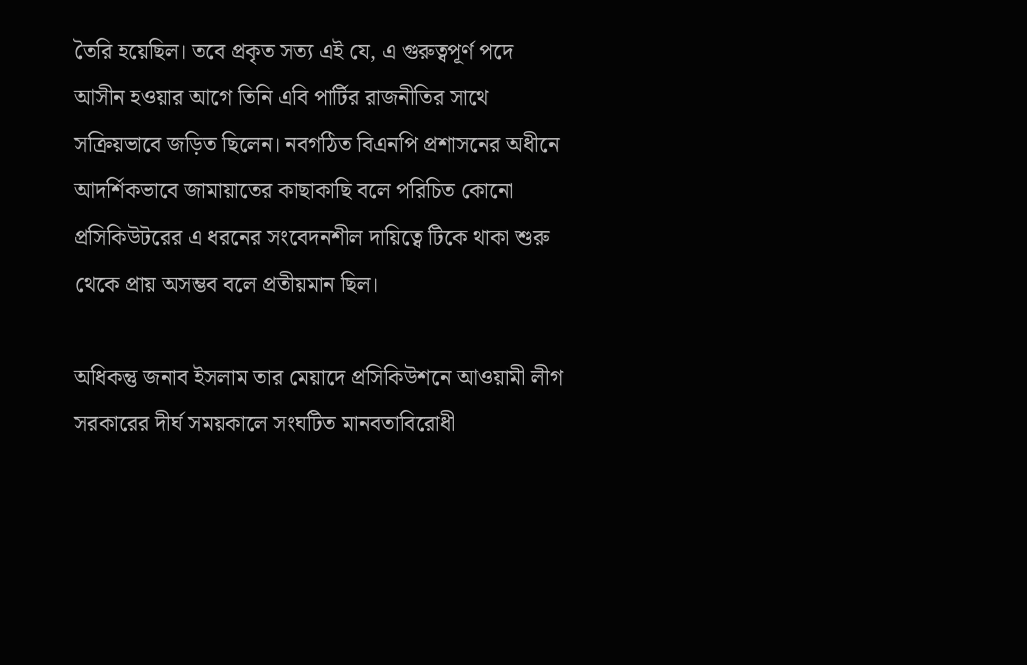তৈরি হয়েছিল। তবে প্রকৃত সত্য এই যে, এ গুরুত্বপূর্ণ পদে আসীন হওয়ার আগে তিনি এবি পার্টির রাজনীতির সাথে সক্রিয়ভাবে জড়িত ছিলেন। নবগঠিত বিএনপি প্রশাসনের অধীনে আদর্শিকভাবে জামায়াতের কাছাকাছি বলে পরিচিত কোনো প্রসিকিউটরের এ ধরনের সংবেদনশীল দায়িত্বে টিকে থাকা শুরু থেকে প্রায় অসম্ভব বলে প্রতীয়মান ছিল।

অধিকন্তু জনাব ইসলাম তার মেয়াদে প্রসিকিউশনে আওয়ামী লীগ সরকারের দীর্ঘ সময়কালে সংঘটিত মানবতাবিরোধী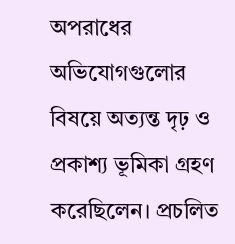অপরাধের অভিযোগগুলোর বিষয়ে অত্যন্ত দৃঢ় ও প্রকাশ্য ভূমিকা গ্রহণ করেছিলেন। প্রচলিত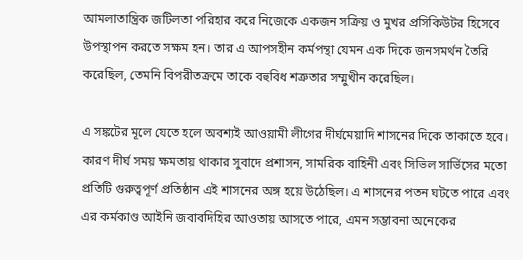আমলাতান্ত্রিক জটিলতা পরিহার করে নিজেকে একজন সক্রিয় ও মুখর প্রসিকিউটর হিসেবে উপস্থাপন করতে সক্ষম হন। তার এ আপসহীন কর্মপন্থা যেমন এক দিকে জনসমর্থন তৈরি করেছিল, তেমনি বিপরীতক্রমে তাকে বহুবিধ শত্রুতার সম্মুখীন করেছিল।

এ সঙ্কটের মূলে যেতে হলে অবশ্যই আওয়ামী লীগের দীর্ঘমেয়াদি শাসনের দিকে তাকাতে হবে। কারণ দীর্ঘ সময় ক্ষমতায় থাকার সুবাদে প্রশাসন, সামরিক বাহিনী এবং সিভিল সার্ভিসের মতো প্রতিটি গুরুত্বপূর্ণ প্রতিষ্ঠান এই শাসনের অঙ্গ হয়ে উঠেছিল। এ শাসনের পতন ঘটতে পারে এবং এর কর্মকাণ্ড আইনি জবাবদিহির আওতায় আসতে পারে, এমন সম্ভাবনা অনেকের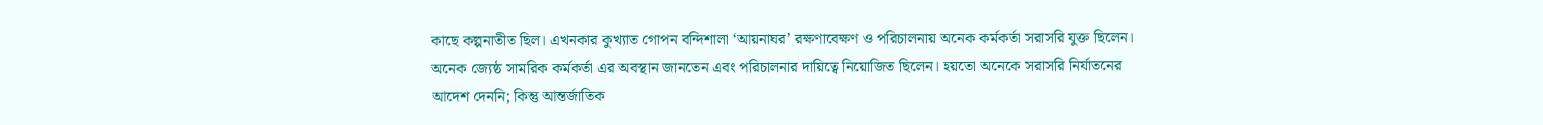কাছে কল্পনাতীত ছিল। এখনকার কুখ্যাত গোপন বন্দিশালা ‘আয়নাঘর’ রক্ষণাবেক্ষণ ও পরিচালনায় অনেক কর্মকর্তা সরাসরি যুক্ত ছিলেন। অনেক জ্যেষ্ঠ সামরিক কর্মকর্তা এর অবস্থান জানতেন এবং পরিচালনার দায়িত্বে নিয়োজিত ছিলেন। হয়তো অনেকে সরাসরি নির্যাতনের আদেশ দেননি; কিন্তু আন্তর্জাতিক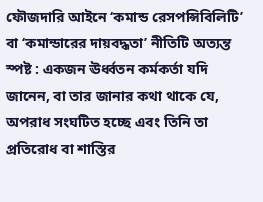ফৌজদারি আইনে ‘কমান্ড রেসপন্সিবিলিটি’ বা ‘কমান্ডারের দায়বদ্ধতা’ নীতিটি অত্যন্ত স্পষ্ট : একজন ঊর্ধ্বতন কর্মকর্তা যদি জানেন, বা তার জানার কথা থাকে যে, অপরাধ সংঘটিত হচ্ছে এবং তিনি তা প্রতিরোধ বা শাস্তির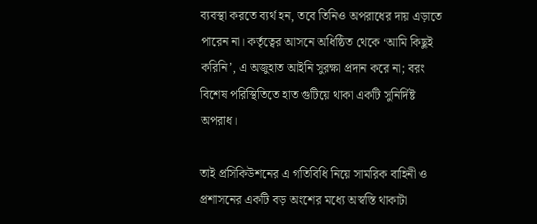ব্যবস্থা করতে ব্যর্থ হন, তবে তিনিও অপরাধের দায় এড়াতে পারেন না। কর্তৃত্বের আসনে অধিষ্ঠিত থেকে ‘আমি কিছুই করিনি’, এ অজুহাত আইনি সুরক্ষা প্রদান করে না; বরং বিশেষ পরিস্থিতিতে হাত গুটিয়ে থাকা একটি সুনির্দিষ্ট অপরাধ।

তাই প্রসিকিউশনের এ গতিবিধি নিয়ে সামরিক বাহিনী ও প্রশাসনের একটি বড় অংশের মধ্যে অস্বস্তি থাকাটা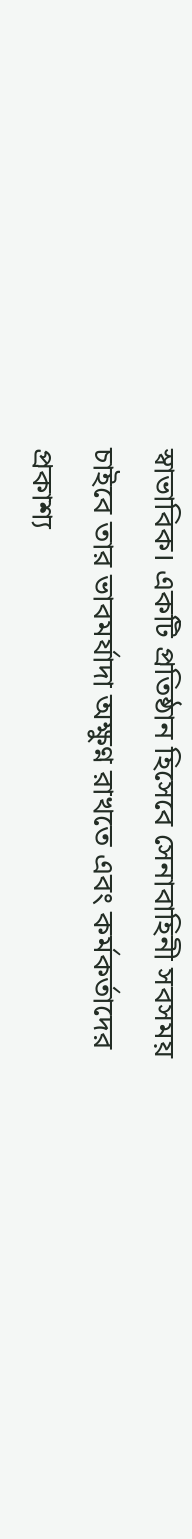স্বাভাবিক। একটি প্রতিষ্ঠান হিসেবে সেনাবাহিনী সবসময় চাইবে তার ভাবমর্যাদা অক্ষুণ্ন রাখতে এবং কর্মকর্তাদের প্রকাশ্য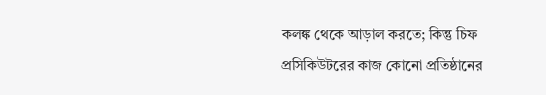কলঙ্ক থেকে আড়াল করতে; কিন্তু চিফ প্রসিকিউটরের কাজ কোনো প্রতিষ্ঠানের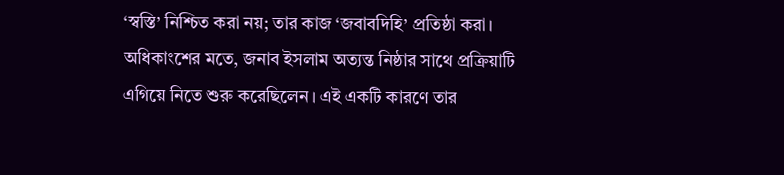‘স্বস্তি’ নিশ্চিত করা নয়; তার কাজ ‘জবাবদিহি’ প্রতিষ্ঠা করা। অধিকাংশের মতে, জনাব ইসলাম অত্যন্ত নিষ্ঠার সাথে প্রক্রিয়াটি এগিয়ে নিতে শুরু করেছিলেন। এই একটি কারণে তার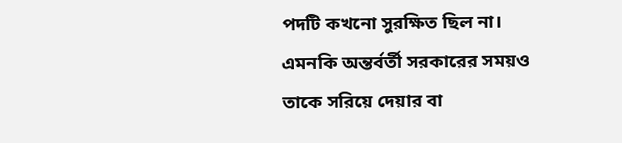পদটি কখনো সুরক্ষিত ছিল না। এমনকি অন্তর্বর্তী সরকারের সময়ও তাকে সরিয়ে দেয়ার বা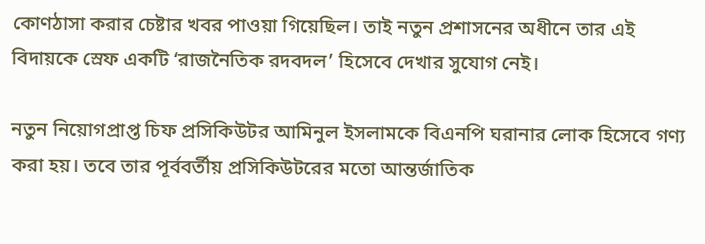কোণঠাসা করার চেষ্টার খবর পাওয়া গিয়েছিল। তাই নতুন প্রশাসনের অধীনে তার এই বিদায়কে স্রেফ একটি ‘রাজনৈতিক রদবদল’ হিসেবে দেখার সুযোগ নেই।

নতুন নিয়োগপ্রাপ্ত চিফ প্রসিকিউটর আমিনুল ইসলামকে বিএনপি ঘরানার লোক হিসেবে গণ্য করা হয়। তবে তার পূর্ববর্তীয় প্রসিকিউটরের মতো আন্তর্জাতিক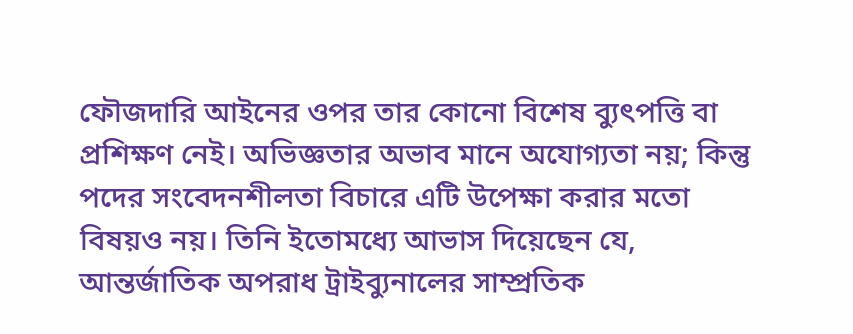ফৌজদারি আইনের ওপর তার কোনো বিশেষ ব্যুৎপত্তি বা প্রশিক্ষণ নেই। অভিজ্ঞতার অভাব মানে অযোগ্যতা নয়; কিন্তু পদের সংবেদনশীলতা বিচারে এটি উপেক্ষা করার মতো বিষয়ও নয়। তিনি ইতোমধ্যে আভাস দিয়েছেন যে, আন্তর্জাতিক অপরাধ ট্রাইব্যুনালের সাম্প্রতিক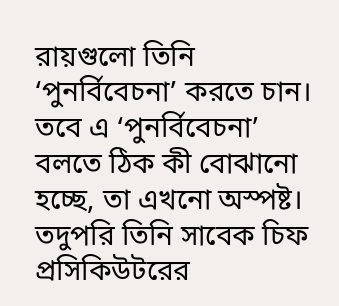রায়গুলো তিনি ‘পুনর্বিবেচনা’ করতে চান। তবে এ ‘পুনর্বিবেচনা’ বলতে ঠিক কী বোঝানো হচ্ছে, তা এখনো অস্পষ্ট। তদুপরি তিনি সাবেক চিফ প্রসিকিউটরের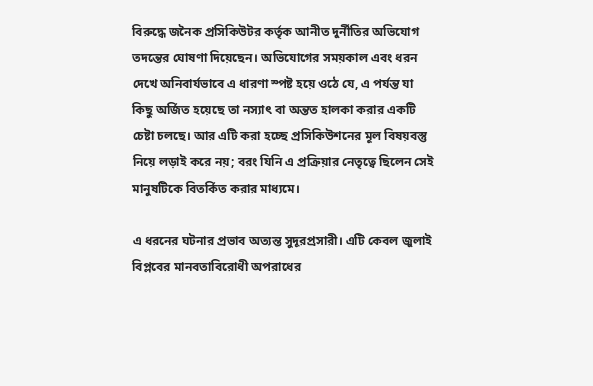বিরুদ্ধে জনৈক প্রসিকিউটর কর্তৃক আনীত দুর্নীতির অভিযোগ তদন্তের ঘোষণা দিয়েছেন। অভিযোগের সময়কাল এবং ধরন দেখে অনিবার্যভাবে এ ধারণা স্পষ্ট হয়ে ওঠে যে, এ পর্যন্ত যা কিছু অর্জিত হয়েছে তা নস্যাৎ বা অন্তত হালকা করার একটি চেষ্টা চলছে। আর এটি করা হচ্ছে প্রসিকিউশনের মূল বিষয়বস্তু নিয়ে লড়াই করে নয়; বরং যিনি এ প্রক্রিয়ার নেতৃত্বে ছিলেন সেই মানুষটিকে বিতর্কিত করার মাধ্যমে।

এ ধরনের ঘটনার প্রভাব অত্যন্ত সুদূরপ্রসারী। এটি কেবল জুলাই বিপ্লবের মানবতাবিরোধী অপরাধের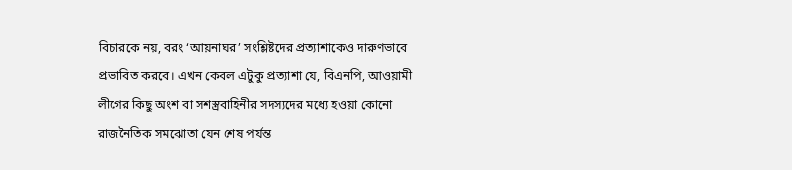বিচারকে নয়, বরং ‘আয়নাঘর’ সংশ্লিষ্টদের প্রত্যাশাকেও দারুণভাবে প্রভাবিত করবে। এখন কেবল এটুকু প্রত্যাশা যে, বিএনপি, আওয়ামী লীগের কিছু অংশ বা সশস্ত্রবাহিনীর সদস্যদের মধ্যে হওয়া কোনো রাজনৈতিক সমঝোতা যেন শেষ পর্যন্ত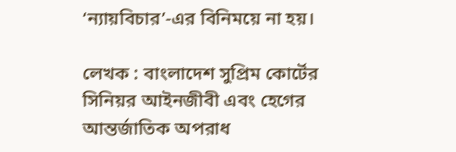‘ন্যায়বিচার’-এর বিনিময়ে না হয়।

লেখক : বাংলাদেশ সুপ্রিম কোর্টের সিনিয়র আইনজীবী এবং হেগের আন্তর্জাতিক অপরাধ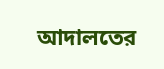আদালতের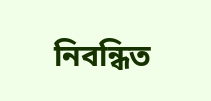নিবন্ধিত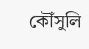কৌঁসুলি